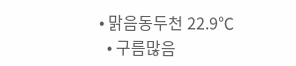• 맑음동두천 22.9℃
  • 구름많음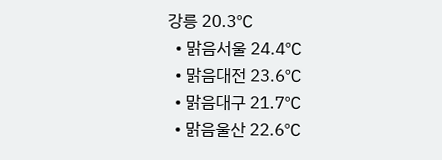강릉 20.3℃
  • 맑음서울 24.4℃
  • 맑음대전 23.6℃
  • 맑음대구 21.7℃
  • 맑음울산 22.6℃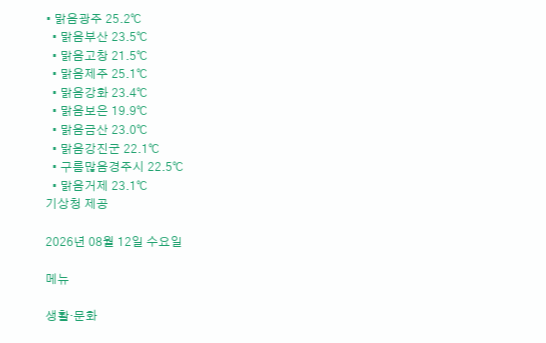• 맑음광주 25.2℃
  • 맑음부산 23.5℃
  • 맑음고창 21.5℃
  • 맑음제주 25.1℃
  • 맑음강화 23.4℃
  • 맑음보은 19.9℃
  • 맑음금산 23.0℃
  • 맑음강진군 22.1℃
  • 구름많음경주시 22.5℃
  • 맑음거제 23.1℃
기상청 제공

2026년 08월 12일 수요일

메뉴

생활·문화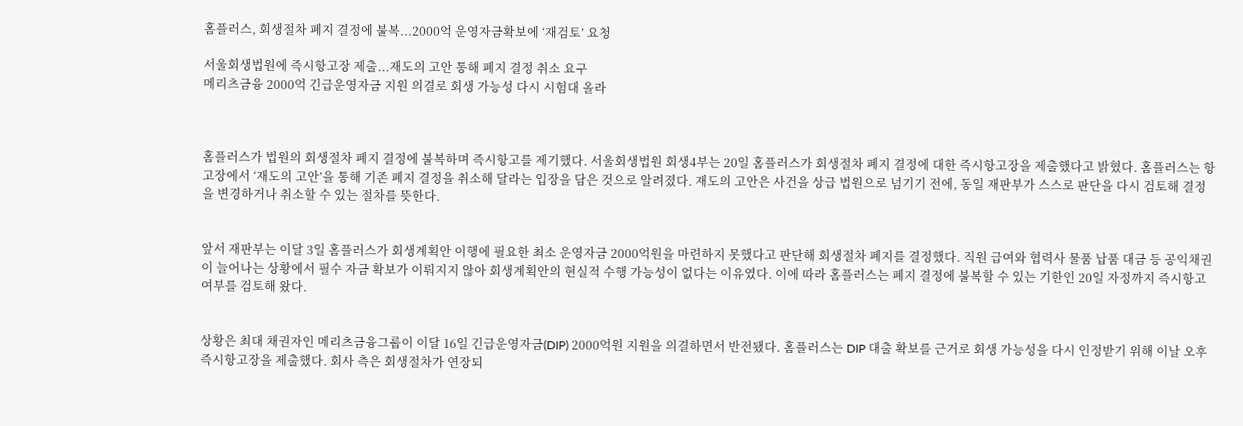홈플러스, 회생절차 폐지 결정에 불복...2000억 운영자금확보에 ‘재검토’ 요청

서울회생법원에 즉시항고장 제출...재도의 고안 통해 폐지 결정 취소 요구
메리츠금융 2000억 긴급운영자금 지원 의결로 회생 가능성 다시 시험대 올라



홈플러스가 법원의 회생절차 폐지 결정에 불복하며 즉시항고를 제기했다. 서울회생법원 회생4부는 20일 홈플러스가 회생절차 폐지 결정에 대한 즉시항고장을 제출했다고 밝혔다. 홈플러스는 항고장에서 ‘재도의 고안’을 통해 기존 폐지 결정을 취소해 달라는 입장을 담은 것으로 알려졌다. 재도의 고안은 사건을 상급 법원으로 넘기기 전에, 동일 재판부가 스스로 판단을 다시 검토해 결정을 변경하거나 취소할 수 있는 절차를 뜻한다.


앞서 재판부는 이달 3일 홈플러스가 회생계획안 이행에 필요한 최소 운영자금 2000억원을 마련하지 못했다고 판단해 회생절차 폐지를 결정했다. 직원 급여와 협력사 물품 납품 대금 등 공익채권이 늘어나는 상황에서 필수 자금 확보가 이뤄지지 않아 회생계획안의 현실적 수행 가능성이 없다는 이유였다. 이에 따라 홈플러스는 폐지 결정에 불복할 수 있는 기한인 20일 자정까지 즉시항고 여부를 검토해 왔다.


상황은 최대 채권자인 메리츠금융그룹이 이달 16일 긴급운영자금(DIP) 2000억원 지원을 의결하면서 반전됐다. 홈플러스는 DIP 대출 확보를 근거로 회생 가능성을 다시 인정받기 위해 이날 오후 즉시항고장을 제출했다. 회사 측은 회생절차가 연장되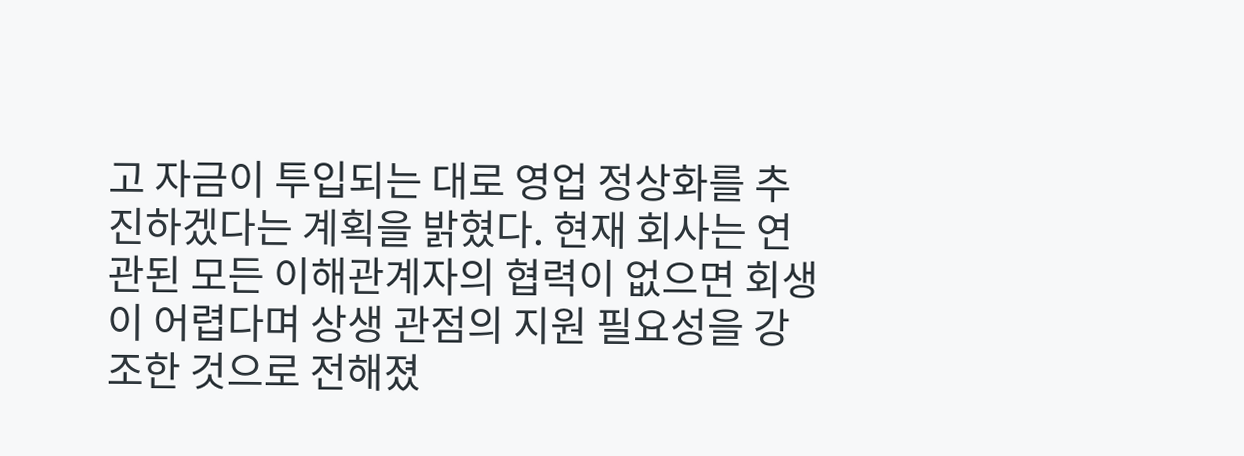고 자금이 투입되는 대로 영업 정상화를 추진하겠다는 계획을 밝혔다. 현재 회사는 연관된 모든 이해관계자의 협력이 없으면 회생이 어렵다며 상생 관점의 지원 필요성을 강조한 것으로 전해졌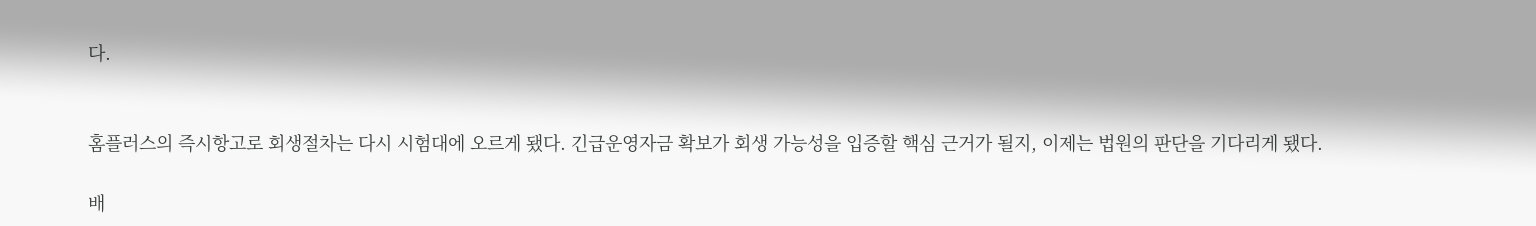다.


홈플러스의 즉시항고로 회생절차는 다시 시험대에 오르게 됐다. 긴급운영자금 확보가 회생 가능성을 입증할 핵심 근거가 될지, 이제는 법원의 판단을 기다리게 됐다.

배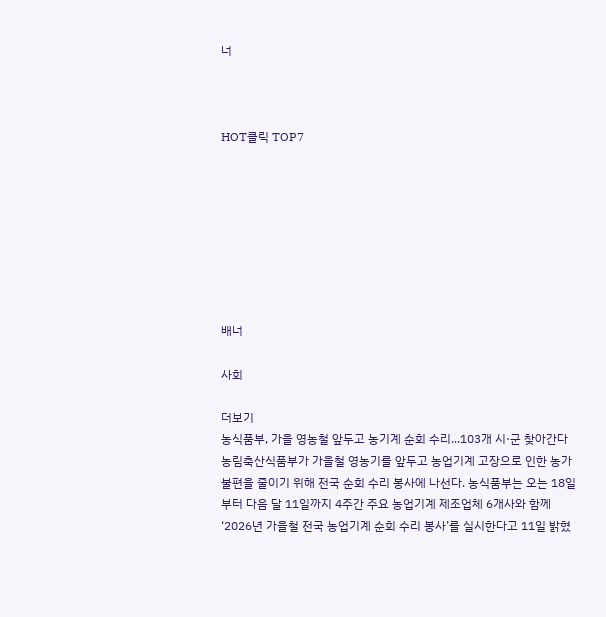너



HOT클릭 TOP7








배너

사회

더보기
농식품부, 가을 영농철 앞두고 농기계 순회 수리...103개 시·군 찾아간다
농림축산식품부가 가을철 영농기를 앞두고 농업기계 고장으로 인한 농가 불편을 줄이기 위해 전국 순회 수리 봉사에 나선다. 농식품부는 오는 18일부터 다음 달 11일까지 4주간 주요 농업기계 제조업체 6개사와 함께 ‘2026년 가을철 전국 농업기계 순회 수리 봉사’를 실시한다고 11일 밝혔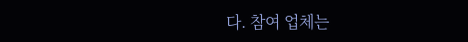다. 참여 업체는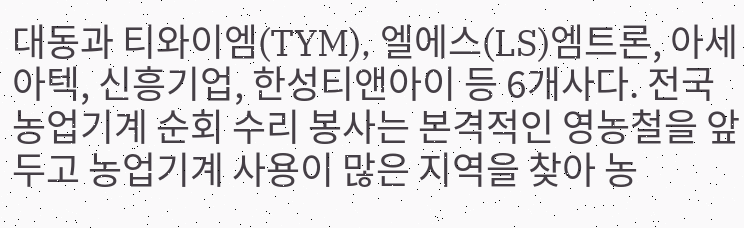대동과 티와이엠(TYM), 엘에스(LS)엠트론, 아세아텍, 신흥기업, 한성티앤아이 등 6개사다. 전국 농업기계 순회 수리 봉사는 본격적인 영농철을 앞두고 농업기계 사용이 많은 지역을 찾아 농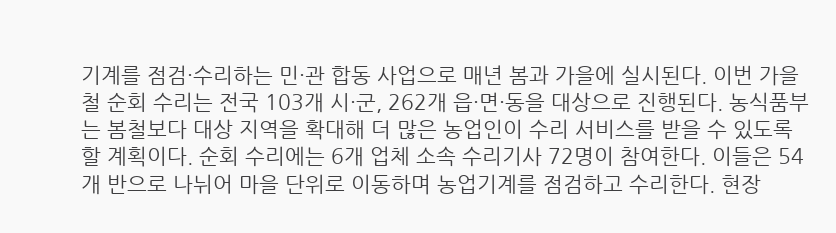기계를 점검·수리하는 민·관 합동 사업으로 매년 봄과 가을에 실시된다. 이번 가을철 순회 수리는 전국 103개 시·군, 262개 읍·면·동을 대상으로 진행된다. 농식품부는 봄철보다 대상 지역을 확대해 더 많은 농업인이 수리 서비스를 받을 수 있도록 할 계획이다. 순회 수리에는 6개 업체 소속 수리기사 72명이 참여한다. 이들은 54개 반으로 나뉘어 마을 단위로 이동하며 농업기계를 점검하고 수리한다. 현장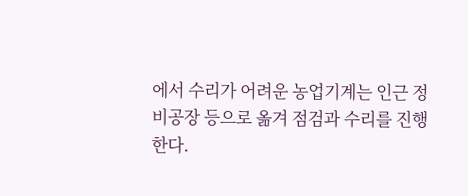에서 수리가 어려운 농업기계는 인근 정비공장 등으로 옮겨 점검과 수리를 진행한다.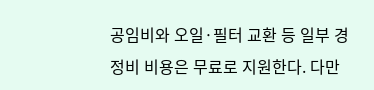공임비와 오일·필터 교환 등 일부 경정비 비용은 무료로 지원한다. 다만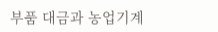부품 대금과 농업기계